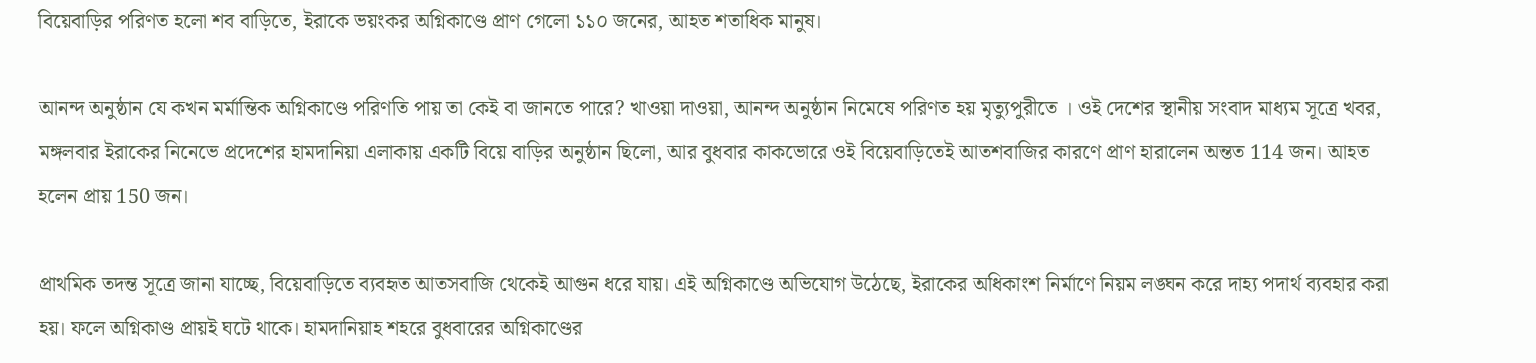বিয়েবাড়ির পরিণত হলো শব বাড়িতে, ইরাকে ভয়ংকর অগ্নিকাণ্ডে প্রাণ গেলো ১১০ জনের, আহত শতাধিক মানুষ।

আনন্দ অনুষ্ঠান যে কখন মর্মান্তিক অগ্নিকাণ্ডে পরিণতি পায় তা কেই বা জানতে পারে? খাওয়া দাওয়া, আনন্দ অনুষ্ঠান নিমেষে পরিণত হয় মৃত্যুপুরীতে । ওই দেশের স্থানীয় সংবাদ মাধ্যম সূত্রে খবর, মঙ্গলবার ইরাকের নিনেভে প্রদেশের হামদানিয়া এলাকায় একটি বিয়ে বাড়ির অনুষ্ঠান ছিলো, আর বুধবার কাকভোরে ওই বিয়েবাড়িতেই আতশবাজির কারণে প্রাণ হারালেন অন্তত 114 জন। আহত হলেন প্রায় 150 জন।

প্রাথমিক তদন্ত সূত্রে জানা যাচ্ছে, বিয়েবাড়িতে ব্যবহৃত আতসবাজি থেকেই আগুন ধরে যায়। এই অগ্নিকাণ্ডে অভিযোগ উঠেছে, ইরাকের অধিকাংশ নির্মাণে নিয়ম লঙ্ঘন করে দাহ্য পদার্থ ব্যবহার করা হয়। ফলে অগ্নিকাণ্ড প্রায়ই ঘটে থাকে। হামদানিয়াহ শহরে বুধবারের অগ্নিকাণ্ডের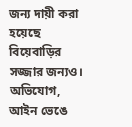জন্য দায়ী করা হয়েছে বিয়েবাড়ির সজ্জার জন্যও। অভিযোগ, আইন ভেঙে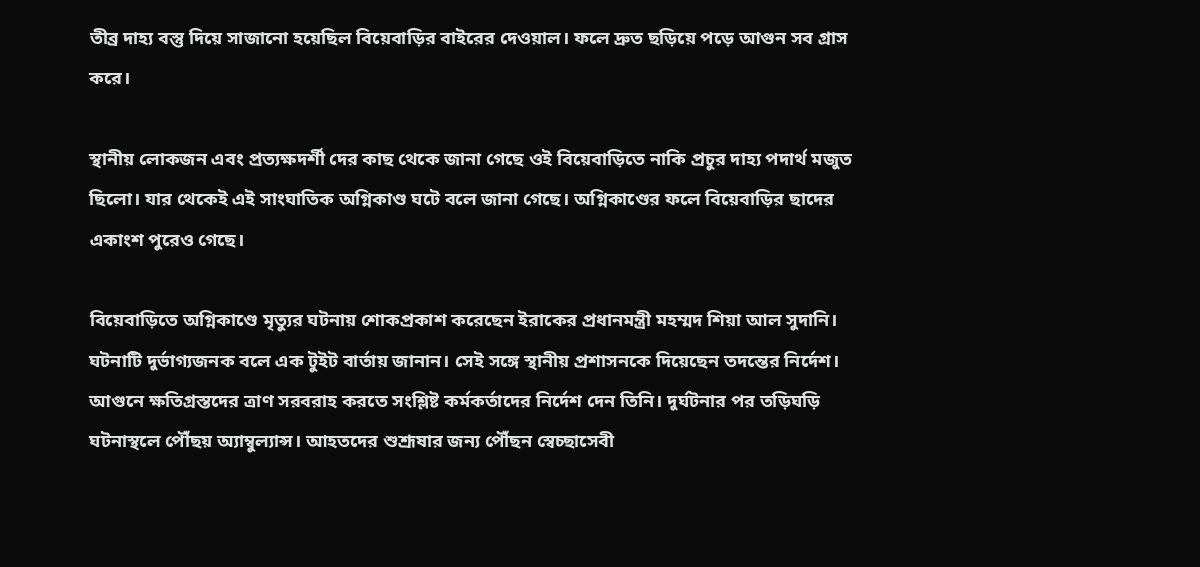তীব্র দাহ্য বস্তু দিয়ে সাজানো হয়েছিল বিয়েবাড়ির বাইরের দেওয়াল। ফলে দ্রুত ছড়িয়ে পড়ে আগুন সব গ্রাস করে।

স্থানীয় লোকজন এবং প্রত্যক্ষদর্শী দের কাছ থেকে জানা গেছে ওই বিয়েবাড়িতে নাকি প্রচুর দাহ্য পদার্থ মজুত ছিলো। যার থেকেই এই সাংঘাতিক অগ্নিকাণ্ড ঘটে বলে জানা গেছে। অগ্নিকাণ্ডের ফলে বিয়েবাড়ির ছাদের একাংশ পুরেও গেছে।

বিয়েবাড়িতে অগ্নিকাণ্ডে মৃত্যুর ঘটনায় শোকপ্রকাশ করেছেন ইরাকের প্রধানমন্ত্রী মহম্মদ শিয়া আল সুদানি। ঘটনাটি দুর্ভাগ্যজনক বলে এক টুইট বার্তায় জানান। সেই সঙ্গে স্থানীয় প্রশাসনকে দিয়েছেন তদন্তের নির্দেশ। আগুনে ক্ষতিগ্রস্তদের ত্রাণ সরবরাহ করতে সংশ্লিষ্ট কর্মকর্তাদের নির্দেশ দেন তিনি। দুর্ঘটনার পর তড়িঘড়ি ঘটনাস্থলে পৌঁছয় অ্যাম্বুল্যান্স। আহতদের শুশ্রূষার জন্য পৌঁছন স্বেচ্ছাসেবী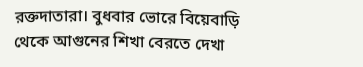রক্তদাতারা। বুধবার ভোরে বিয়েবাড়ি থেকে আগুনের শিখা বেরতে দেখা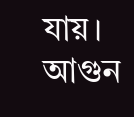যায়। আগুন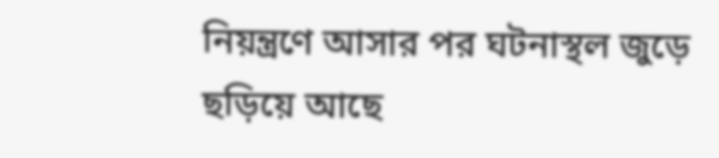নিয়ন্ত্রণে আসার পর ঘটনাস্থল জুড়ে ছড়িয়ে আছে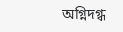অগ্নিদগ্ধ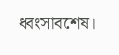ধ্বংসাবশেষ।